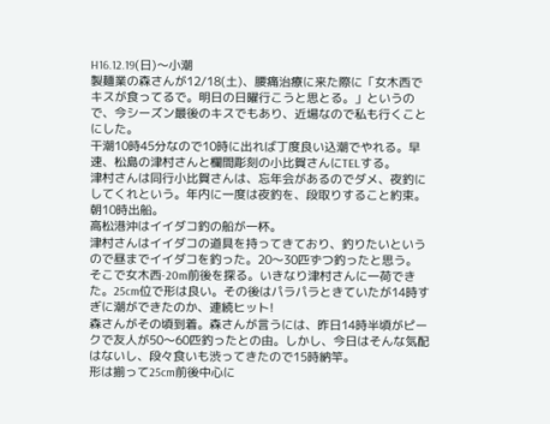H16.12.19(日)〜小潮
製麺業の森さんが12/18(土)、腰痛治療に来た際に「女木西でキスが食ってるで。明日の日曜行こうと思とる。」というので、今シーズン最後のキスでもあり、近場なので私も行くことにした。
干潮10時45分なので10時に出れば丁度良い込潮でやれる。早速、松島の津村さんと欄間彫刻の小比賀さんにTELする。
津村さんは同行小比賀さんは、忘年会があるのでダメ、夜釣にしてくれという。年内に一度は夜釣を、段取りすること約束。
朝10時出船。
高松港沖はイイダコ釣の船が一杯。
津村さんはイイダコの道具を持ってきており、釣りたいというので昼までイイダコを釣った。20〜30匹ずつ釣ったと思う。
そこで女木西-20m前後を探る。いきなり津村さんに一荷できた。25cm位で形は良い。その後はパラパラときていたが14時すぎに潮ができたのか、連続ヒット!
森さんがその頃到着。森さんが言うには、昨日14時半頃がピークで友人が50〜60匹釣ったとの由。しかし、今日はそんな気配はないし、段々食いも渋ってきたので15時納竿。
形は揃って25cm前後中心に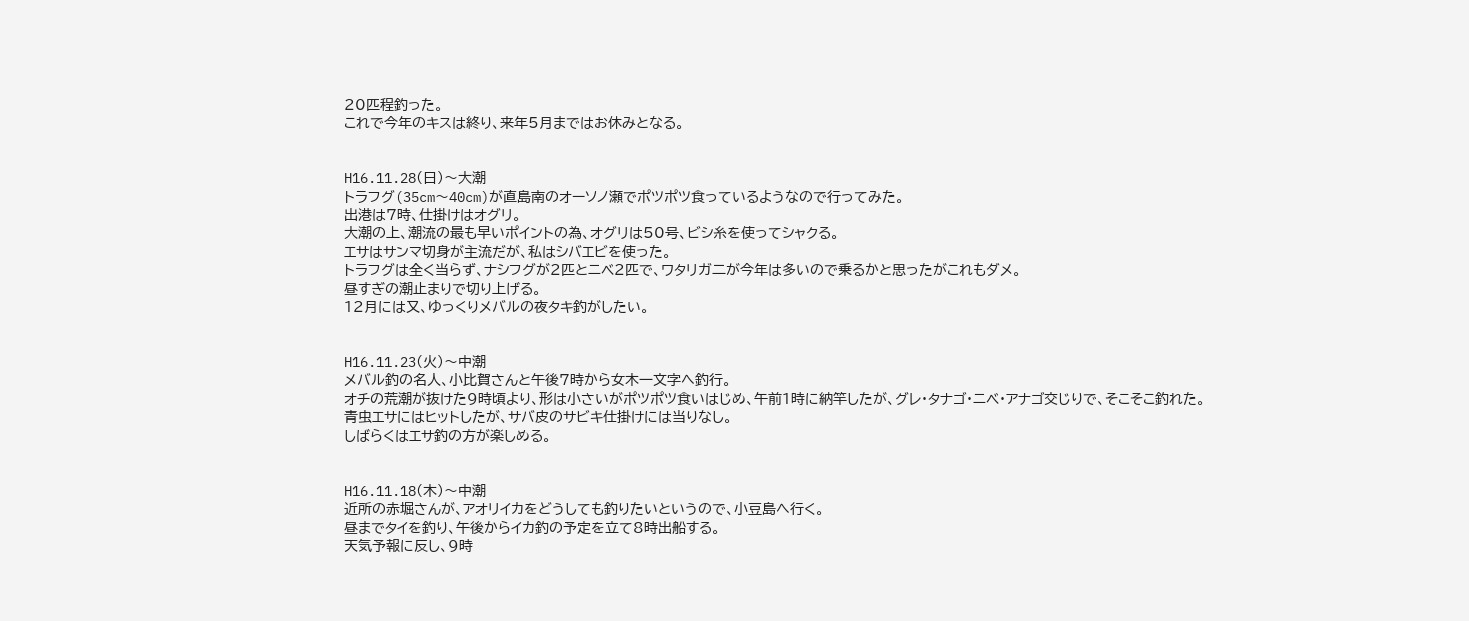20匹程釣った。
これで今年のキスは終り、来年5月まではお休みとなる。


H16.11.28(日)〜大潮
トラフグ(35cm〜40cm)が直島南のオーソノ瀬でポツポツ食っているようなので行ってみた。
出港は7時、仕掛けはオグリ。
大潮の上、潮流の最も早いポイントの為、オグリは50号、ビシ糸を使ってシャクる。
エサはサンマ切身が主流だが、私はシバエビを使った。
トラフグは全く当らず、ナシフグが2匹とニベ2匹で、ワタリガ二が今年は多いので乗るかと思ったがこれもダメ。
昼すぎの潮止まりで切り上げる。
12月には又、ゆっくりメバルの夜タキ釣がしたい。


H16.11.23(火)〜中潮
メバル釣の名人、小比賀さんと午後7時から女木一文字へ釣行。
オチの荒潮が抜けた9時頃より、形は小さいがポツポツ食いはじめ、午前1時に納竿したが、グレ・タナゴ・ニベ・アナゴ交じりで、そこそこ釣れた。
青虫エサにはヒットしたが、サバ皮のサビキ仕掛けには当りなし。
しばらくはエサ釣の方が楽しめる。


H16.11.18(木)〜中潮
近所の赤堀さんが、アオリイカをどうしても釣りたいというので、小豆島へ行く。
昼までタイを釣り、午後からイカ釣の予定を立て8時出船する。
天気予報に反し、9時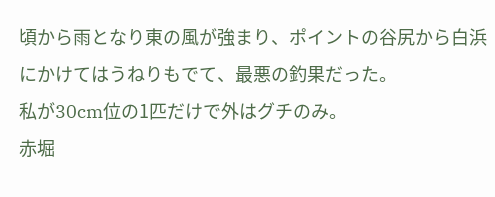頃から雨となり東の風が強まり、ポイントの谷尻から白浜にかけてはうねりもでて、最悪の釣果だった。
私が30cm位の1匹だけで外はグチのみ。
赤堀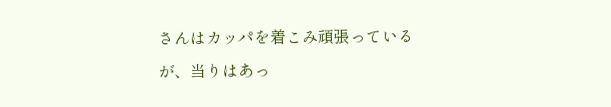さんはカッパを着こみ頑張っているが、当りはあっ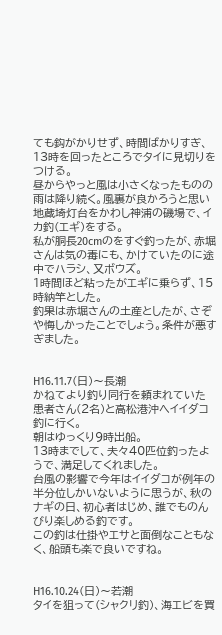ても鈎がかりせず、時間ばかりすぎ、13時を回ったところでタイに見切りをつける。
昼からやっと風は小さくなったものの雨は降り続く。風裏が良かろうと思い地蔵埼灯台をかわし神浦の磯場で、イカ釣(エギ)をする。
私が胴長20cmのをすぐ釣ったが、赤堀さんは気の毒にも、かけていたのに途中でハラシ、又ボウズ。
1時間ほど粘ったがエギに乗らず、15時納竿とした。
釣果は赤堀さんの土産としたが、さぞや悔しかったことでしょう。条件が悪すぎました。


H16.11.7(日)〜長潮
かねてより釣り同行を頼まれていた患者さん(2名)と高松港沖へイイダコ釣に行く。
朝はゆっくり9時出船。
13時までして、夫々40匹位釣ったようで、満足してくれました。
台風の影響で今年はイイダコが例年の半分位しかいないように思うが、秋のナギの日、初心者はじめ、誰でものんびり楽しめる釣です。
この釣は仕掛やエサと面倒なこともなく、船頭も楽で良いですね。


H16.10.24(日)〜若潮
タイを狙って(シャクリ釣)、海エビを買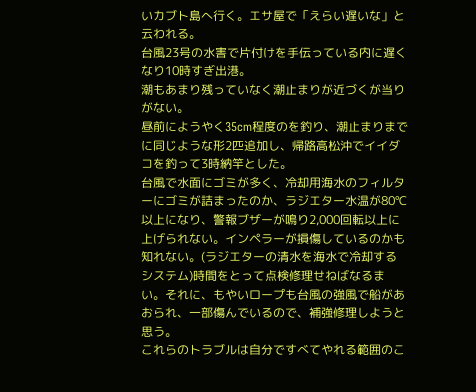いカブト島へ行く。エサ屋で「えらい遅いな」と云われる。
台風23号の水害で片付けを手伝っている内に遅くなり10時すぎ出港。
潮もあまり残っていなく潮止まりが近づくが当りがない。
昼前にようやく35cm程度のを釣り、潮止まりまでに同じような形2匹追加し、帰路高松沖でイイダコを釣って3時納竿とした。
台風で水面にゴミが多く、冷却用海水のフィルターにゴミが詰まったのか、ラジエター水温が80℃以上になり、警報ブザーが鳴り2,000回転以上に上げられない。インペラーが損傷しているのかも知れない。(ラジエターの清水を海水で冷却するシステム)時間をとって点検修理せねばなるまい。それに、もやいロープも台風の強風で船があおられ、一部傷んでいるので、補強修理しようと思う。
これらのトラブルは自分ですべてやれる範囲のこ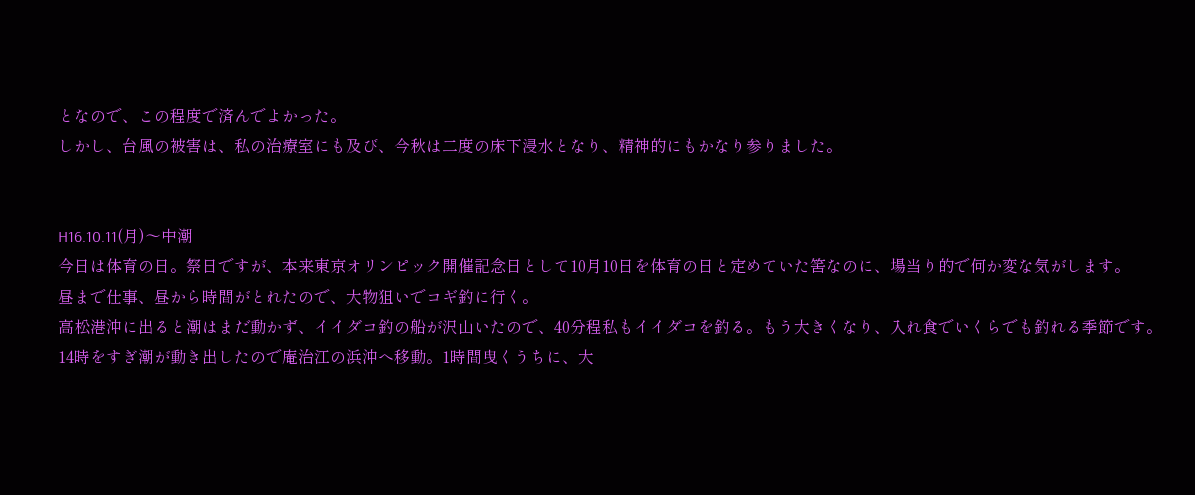となので、この程度で済んでよかった。
しかし、台風の被害は、私の治療室にも及び、今秋は二度の床下浸水となり、精神的にもかなり参りました。


H16.10.11(月)〜中潮
今日は体育の日。祭日ですが、本来東京オリンピック開催記念日として10月10日を体育の日と定めていた筈なのに、場当り的で何か変な気がします。
昼まで仕事、昼から時間がとれたので、大物狙いでコギ釣に行く。
高松港沖に出ると潮はまだ動かず、イイダコ釣の船が沢山いたので、40分程私もイイダコを釣る。もう大きくなり、入れ食でいくらでも釣れる季節です。
14時をすぎ潮が動き出したので庵治江の浜沖へ移動。1時間曳くうちに、大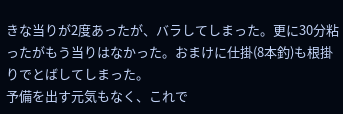きな当りが2度あったが、バラしてしまった。更に30分粘ったがもう当りはなかった。おまけに仕掛(8本釣)も根掛りでとばしてしまった。
予備を出す元気もなく、これで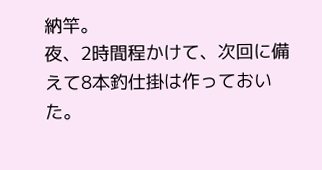納竿。
夜、2時間程かけて、次回に備えて8本釣仕掛は作っておいた。